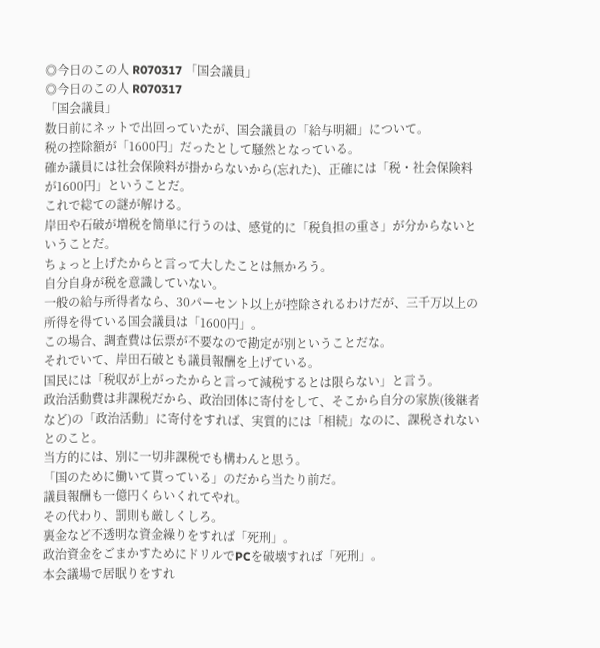◎今日のこの人 R070317 「国会議員」
◎今日のこの人 R070317
「国会議員」
数日前にネットで出回っていたが、国会議員の「給与明細」について。
税の控除額が「1600円」だったとして騒然となっている。
確か議員には社会保険料が掛からないから(忘れた)、正確には「税・社会保険料が1600円」ということだ。
これで総ての謎が解ける。
岸田や石破が増税を簡単に行うのは、感覚的に「税負担の重さ」が分からないということだ。
ちょっと上げたからと言って大したことは無かろう。
自分自身が税を意識していない。
一般の給与所得者なら、30パーセント以上が控除されるわけだが、三千万以上の所得を得ている国会議員は「1600円」。
この場合、調査費は伝票が不要なので勘定が別ということだな。
それでいて、岸田石破とも議員報酬を上げている。
国民には「税収が上がったからと言って減税するとは限らない」と言う。
政治活動費は非課税だから、政治団体に寄付をして、そこから自分の家族(後継者など)の「政治活動」に寄付をすれば、実質的には「相続」なのに、課税されないとのこと。
当方的には、別に一切非課税でも構わんと思う。
「国のために働いて貰っている」のだから当たり前だ。
議員報酬も一億円くらいくれてやれ。
その代わり、罰則も厳しくしろ。
裏金など不透明な資金繰りをすれば「死刑」。
政治資金をごまかすためにドリルでPCを破壊すれば「死刑」。
本会議場で居眠りをすれ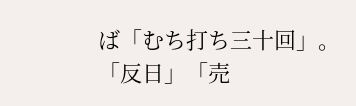ば「むち打ち三十回」。
「反日」「売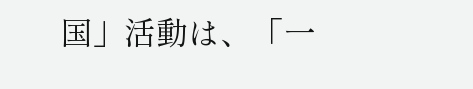国」活動は、「一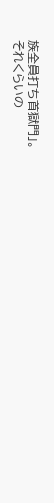族全員打ち首獄門」。
それくらいの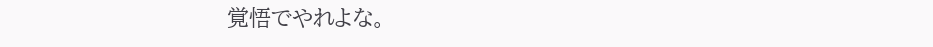覚悟でやれよな。